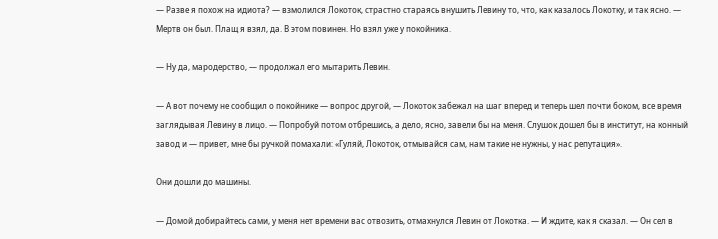— Разве я похож на идиота? — взмолился Локоток, страстно стараясь внушить Левину то, что, как казалось Локотку, и так ясно. — Мертв он был. Плащ я взял, да. В этом повинен. Но взял уже у покойника.

— Ну да, мародерство, — продолжал его мытарить Левин.

— А вот почему не сообщил о покойнике — вопрос другой, — Локоток забежал на шаг вперед и теперь шел почти боком, все время заглядывая Левину в лицо. — Попробуй потом отбрешись, а дело, ясно, завели бы на меня. Слушок дошел бы в институт, на конный завод и — привет, мне бы ручкой помахали: «Гуляй, Локоток, отмывайся сам, нам такие не нужны, у нас репутация».

Они дошли до машины.

— Домой добирайтесь сами, у меня нет времени вас отвозить, отмахнулся Левин от Локотка. — И ждите, как я сказал. — Он сел в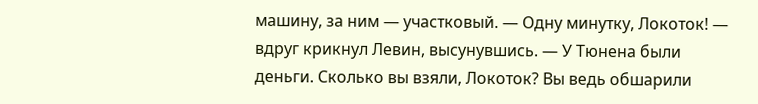машину, за ним — участковый. — Одну минутку, Локоток! — вдруг крикнул Левин, высунувшись. — У Тюнена были деньги. Сколько вы взяли, Локоток? Вы ведь обшарили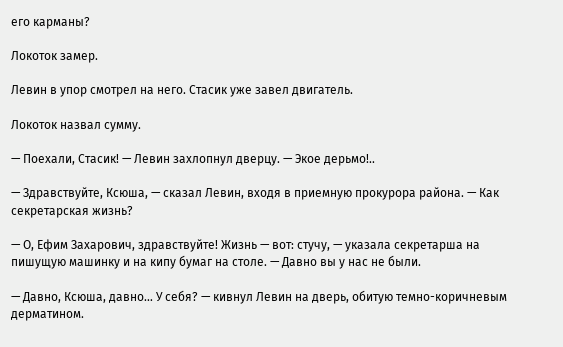его карманы?

Локоток замер.

Левин в упор смотрел на него. Стасик уже завел двигатель.

Локоток назвал сумму.

— Поехали, Стасик! — Левин захлопнул дверцу. — Экое дерьмо!..

— Здравствуйте, Ксюша, — сказал Левин, входя в приемную прокурора района. — Как секретарская жизнь?

— О, Ефим Захарович, здравствуйте! Жизнь — вот: стучу, — указала секретарша на пишущую машинку и на кипу бумаг на столе. — Давно вы у нас не были.

— Давно, Ксюша, давно… У себя? — кивнул Левин на дверь, обитую темно-коричневым дерматином.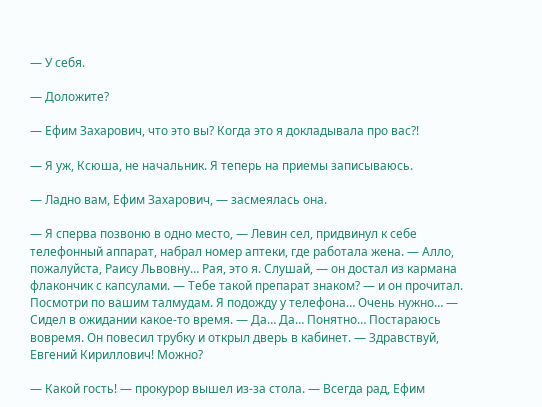— У себя.

— Доложите?

— Ефим Захарович, что это вы? Когда это я докладывала про вас?!

— Я уж, Ксюша, не начальник. Я теперь на приемы записываюсь.

— Ладно вам, Ефим Захарович, — засмеялась она.

— Я сперва позвоню в одно место, — Левин сел, придвинул к себе телефонный аппарат, набрал номер аптеки, где работала жена. — Алло, пожалуйста, Раису Львовну… Рая, это я. Слушай, — он достал из кармана флакончик с капсулами. — Тебе такой препарат знаком? — и он прочитал. Посмотри по вашим талмудам. Я подожду у телефона… Очень нужно… — Сидел в ожидании какое-то время. — Да… Да… Понятно… Постараюсь вовремя. Он повесил трубку и открыл дверь в кабинет. — Здравствуй, Евгений Кириллович! Можно?

— Какой гость! — прокурор вышел из-за стола. — Всегда рад, Ефим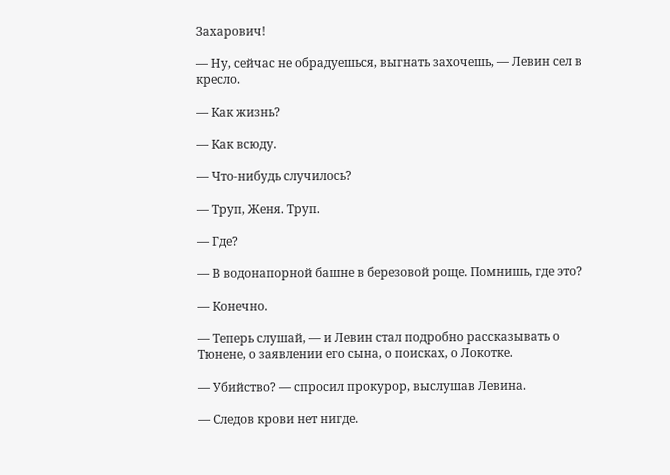Захарович!

— Ну, сейчас не обрадуешься, выгнать захочешь, — Левин сел в кресло.

— Как жизнь?

— Как всюду.

— Что-нибудь случилось?

— Труп, Женя. Труп.

— Где?

— В водонапорной башне в березовой роще. Помнишь, где это?

— Конечно.

— Теперь слушай, — и Левин стал подробно рассказывать о Тюнене, о заявлении его сына, о поисках, о Локотке.

— Убийство? — спросил прокурор, выслушав Левина.

— Следов крови нет нигде.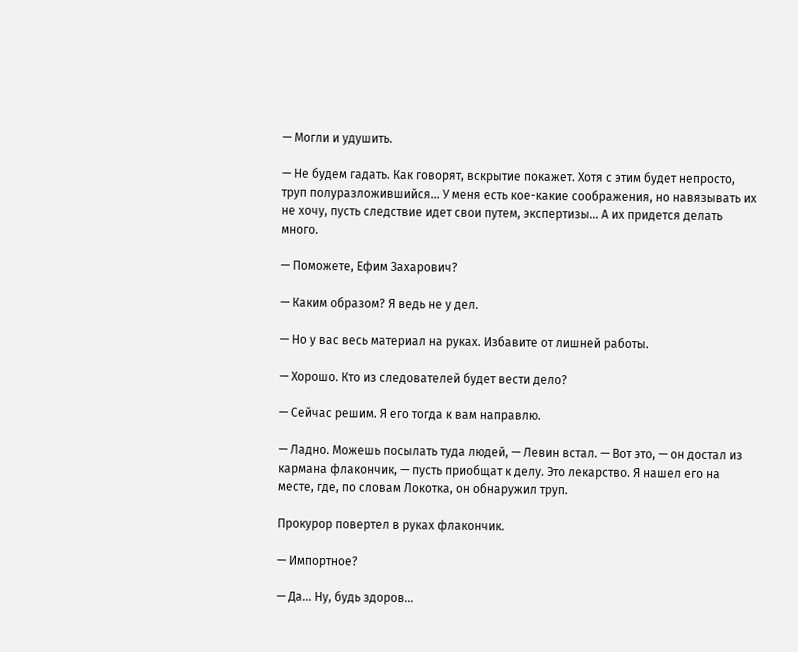— Могли и удушить.

— Не будем гадать. Как говорят, вскрытие покажет. Хотя с этим будет непросто, труп полуразложившийся… У меня есть кое-какие соображения, но навязывать их не хочу, пусть следствие идет свои путем, экспертизы… А их придется делать много.

— Поможете, Ефим Захарович?

— Каким образом? Я ведь не у дел.

— Но у вас весь материал на руках. Избавите от лишней работы.

— Хорошо. Кто из следователей будет вести дело?

— Сейчас решим. Я его тогда к вам направлю.

— Ладно. Можешь посылать туда людей, — Левин встал. — Вот это, — он достал из кармана флакончик, — пусть приобщат к делу. Это лекарство. Я нашел его на месте, где, по словам Локотка, он обнаружил труп.

Прокурор повертел в руках флакончик.

— Импортное?

— Да… Ну, будь здоров…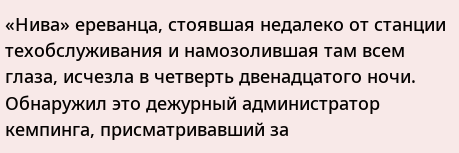«Нива» ереванца, стоявшая недалеко от станции техобслуживания и намозолившая там всем глаза, исчезла в четверть двенадцатого ночи. Обнаружил это дежурный администратор кемпинга, присматривавший за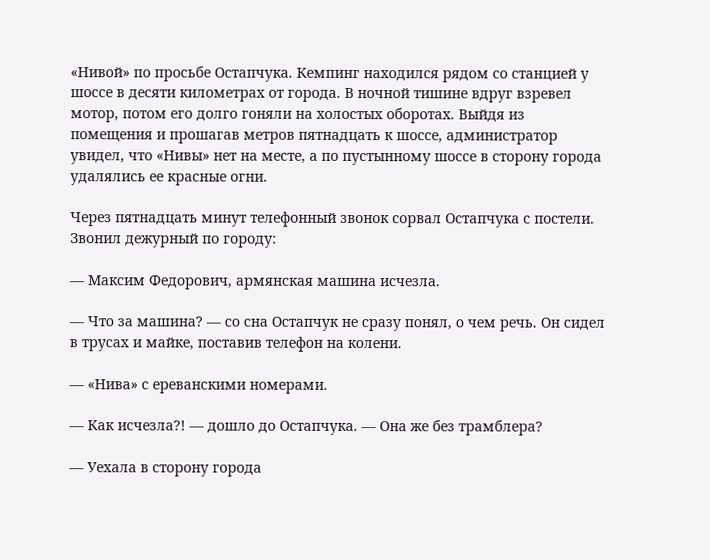«Нивой» по просьбе Остапчука. Кемпинг находился рядом со станцией у шоссе в десяти километрах от города. В ночной тишине вдруг взревел мотор, потом его долго гоняли на холостых оборотах. Выйдя из помещения и прошагав метров пятнадцать к шоссе, администратор увидел, что «Нивы» нет на месте, а по пустынному шоссе в сторону города удалялись ее красные огни.

Через пятнадцать минут телефонный звонок сорвал Остапчука с постели. Звонил дежурный по городу:

— Максим Федорович, армянская машина исчезла.

— Что за машина? — со сна Остапчук не сразу понял, о чем речь. Он сидел в трусах и майке, поставив телефон на колени.

— «Нива» с ереванскими номерами.

— Как исчезла?! — дошло до Остапчука. — Она же без трамблера?

— Уехала в сторону города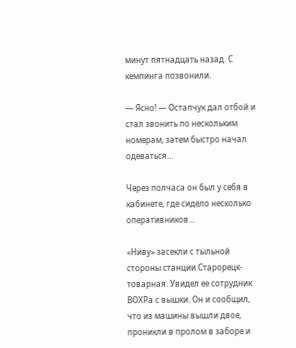минут пятнадцать назад. С кемпинга позвонили.

— Ясно! — Остапчук дал отбой и стал звонить по нескольким номерам, затем быстро начал одеваться…

Через полчаса он был у себя в кабинете, где сидело несколько оперативников…

«Ниву» засекли с тыльной стороны станции Старорецк-товарная. Увидел ее сотрудник ВОХРа с вышки. Он и сообщил, что из машины вышли двое, проникли в пролом в заборе и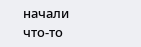начали что-то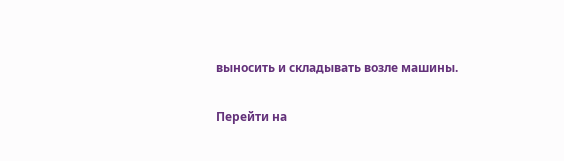выносить и складывать возле машины.

Перейти на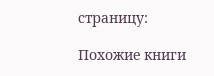страницу:

Похожие книги